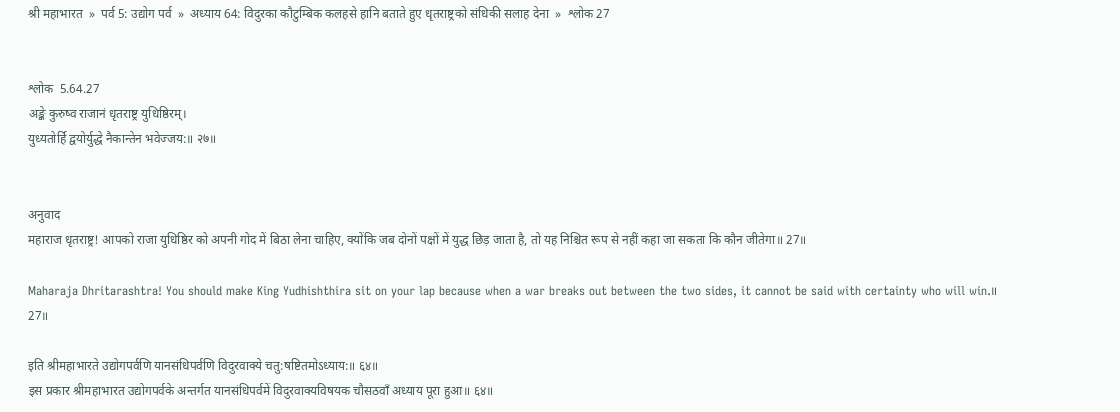श्री महाभारत  »  पर्व 5: उद्योग पर्व  »  अध्याय 64: विदुरका कौटुम्बिक कलहसे हानि बताते हुए धृतराष्ट्रको संधिकी सलाह देना  »  श्लोक 27


श्लोक  5.64.27
अङ्के कुरुष्व राजानं धृतराष्ट्र युधिष्ठिरम्।
युध्यतोर्हि द्वयोर्युद्धे नैकान्तेन भवेज्जय:॥ २७॥


अनुवाद
महाराज धृतराष्ट्र! आपको राजा युधिष्ठिर को अपनी गोद में बिठा लेना चाहिए, क्योंकि जब दोनों पक्षों में युद्ध छिड़ जाता है, तो यह निश्चित रूप से नहीं कहा जा सकता कि कौन जीतेगा॥ 27॥

Maharaja Dhritarashtra! You should make King Yudhishthira sit on your lap because when a war breaks out between the two sides, it cannot be said with certainty who will win.॥ 27॥

इति श्रीमहाभारते उद्योगपर्वणि यानसंधिपर्वणि विदुरवाक्ये चतु:षष्टितमोऽध्याय:॥ ६४॥
इस प्रकार श्रीमहाभारत उद्योगपर्वके अन्तर्गत यानसंधिपर्वमें विदुरवाक्यविषयक चौसठवाँ अध्याय पूरा हुआ॥ ६४॥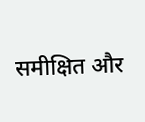समीक्षित और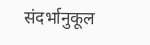संदर्भानुकूल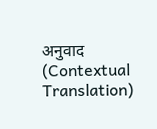अनुवाद (Contextual Translation)